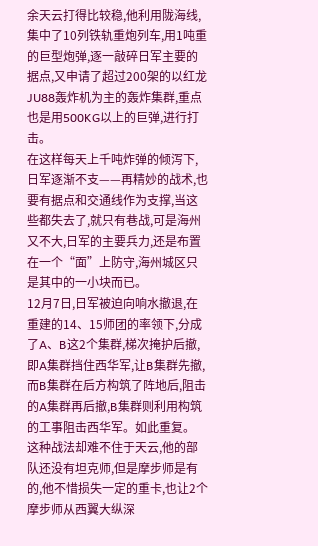余天云打得比较稳,他利用陇海线,集中了10列铁轨重炮列车,用1吨重的巨型炮弹,逐一敲碎日军主要的据点,又申请了超过200架的以红龙JU88轰炸机为主的轰炸集群,重点也是用500KG以上的巨弹,进行打击。
在这样每天上千吨炸弹的倾泻下,日军逐渐不支——再精妙的战术,也要有据点和交通线作为支撑,当这些都失去了,就只有巷战,可是海州又不大,日军的主要兵力,还是布置在一个“面”上防守,海州城区只是其中的一小块而已。
12月7日,日军被迫向响水撤退,在重建的14、15师团的率领下,分成了A、B这2个集群,梯次掩护后撤,即A集群挡住西华军,让B集群先撤,而B集群在后方构筑了阵地后,阻击的A集群再后撤,B集群则利用构筑的工事阻击西华军。如此重复。
这种战法却难不住于天云,他的部队还没有坦克师,但是摩步师是有的,他不惜损失一定的重卡,也让2个摩步师从西翼大纵深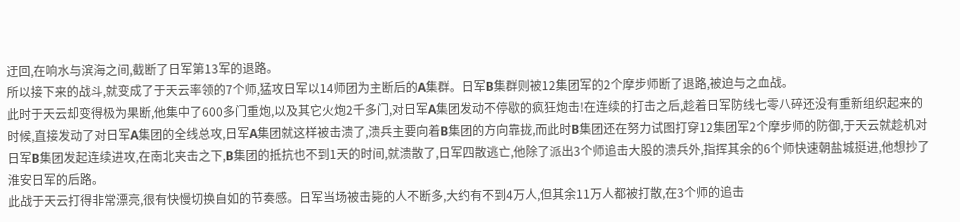迂回,在响水与滨海之间,截断了日军第13军的退路。
所以接下来的战斗,就变成了于天云率领的7个师,猛攻日军以14师团为主断后的A集群。日军B集群则被12集团军的2个摩步师断了退路,被迫与之血战。
此时于天云却变得极为果断,他集中了600多门重炮,以及其它火炮2千多门,对日军A集团发动不停歇的疯狂炮击!在连续的打击之后,趁着日军防线七零八碎还没有重新组织起来的时候,直接发动了对日军A集团的全线总攻,日军A集团就这样被击溃了,溃兵主要向着B集团的方向靠拢,而此时B集团还在努力试图打穿12集团军2个摩步师的防御,于天云就趁机对日军B集团发起连续进攻,在南北夹击之下,B集团的抵抗也不到1天的时间,就溃散了,日军四散逃亡,他除了派出3个师追击大股的溃兵外,指挥其余的6个师快速朝盐城挺进,他想抄了淮安日军的后路。
此战于天云打得非常漂亮,很有快慢切换自如的节奏感。日军当场被击毙的人不断多,大约有不到4万人,但其余11万人都被打散,在3个师的追击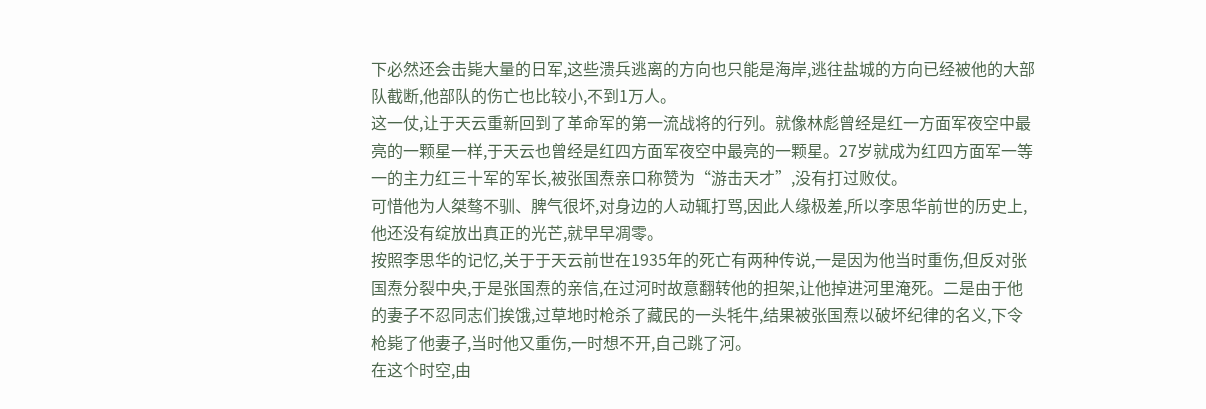下必然还会击毙大量的日军,这些溃兵逃离的方向也只能是海岸,逃往盐城的方向已经被他的大部队截断,他部队的伤亡也比较小,不到1万人。
这一仗,让于天云重新回到了革命军的第一流战将的行列。就像林彪曾经是红一方面军夜空中最亮的一颗星一样,于天云也曾经是红四方面军夜空中最亮的一颗星。27岁就成为红四方面军一等一的主力红三十军的军长,被张国焘亲口称赞为“游击天才”,没有打过败仗。
可惜他为人桀骜不驯、脾气很坏,对身边的人动辄打骂,因此人缘极差,所以李思华前世的历史上,他还没有绽放出真正的光芒,就早早凋零。
按照李思华的记忆,关于于天云前世在1935年的死亡有两种传说,一是因为他当时重伤,但反对张国焘分裂中央,于是张国焘的亲信,在过河时故意翻转他的担架,让他掉进河里淹死。二是由于他的妻子不忍同志们挨饿,过草地时枪杀了藏民的一头牦牛,结果被张国焘以破坏纪律的名义,下令枪毙了他妻子,当时他又重伤,一时想不开,自己跳了河。
在这个时空,由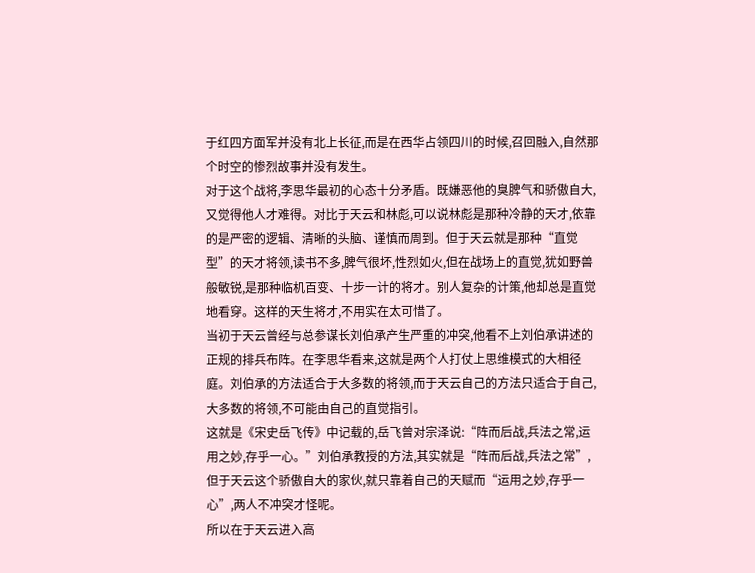于红四方面军并没有北上长征,而是在西华占领四川的时候,召回融入,自然那个时空的惨烈故事并没有发生。
对于这个战将,李思华最初的心态十分矛盾。既嫌恶他的臭脾气和骄傲自大,又觉得他人才难得。对比于天云和林彪,可以说林彪是那种冷静的天才,依靠的是严密的逻辑、清晰的头脑、谨慎而周到。但于天云就是那种“直觉型”的天才将领,读书不多,脾气很坏,性烈如火,但在战场上的直觉,犹如野兽般敏锐,是那种临机百变、十步一计的将才。别人复杂的计策,他却总是直觉地看穿。这样的天生将才,不用实在太可惜了。
当初于天云曾经与总参谋长刘伯承产生严重的冲突,他看不上刘伯承讲述的正规的排兵布阵。在李思华看来,这就是两个人打仗上思维模式的大相径庭。刘伯承的方法适合于大多数的将领,而于天云自己的方法只适合于自己,大多数的将领,不可能由自己的直觉指引。
这就是《宋史岳飞传》中记载的,岳飞曾对宗泽说:“阵而后战,兵法之常,运用之妙,存乎一心。”刘伯承教授的方法,其实就是“阵而后战,兵法之常”,但于天云这个骄傲自大的家伙,就只靠着自己的天赋而“运用之妙,存乎一心”,两人不冲突才怪呢。
所以在于天云进入高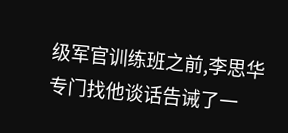级军官训练班之前,李思华专门找他谈话告诫了一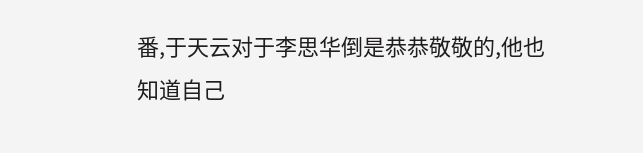番,于天云对于李思华倒是恭恭敬敬的,他也知道自己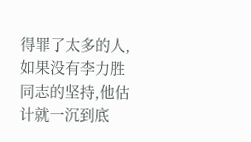得罪了太多的人,如果没有李力胜同志的坚持,他估计就一沉到底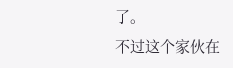了。
不过这个家伙在